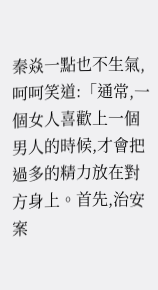秦焱一點也不生氣,呵呵笑道:「通常,一個女人喜歡上一個男人的時候,才會把過多的精力放在對方身上。首先,治安案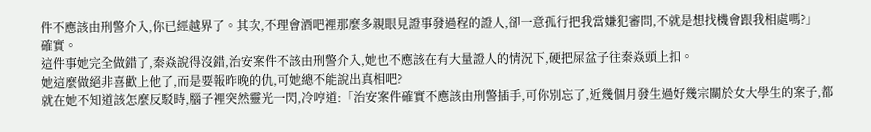件不應該由刑警介入,你已經越界了。其次,不理會酒吧裡那麼多親眼見證事發過程的證人,卻一意孤行把我當嫌犯審問,不就是想找機會跟我相處嗎?」
確實。
這件事她完全做錯了,秦焱說得沒錯,治安案件不該由刑警介入,她也不應該在有大量證人的情況下,硬把屎盆子往秦焱頭上扣。
她這麼做絕非喜歡上他了,而是要報昨晚的仇,可她總不能說出真相吧?
就在她不知道該怎麼反駁時,腦子裡突然靈光一閃,冷哼道:「治安案件確實不應該由刑警插手,可你別忘了,近幾個月發生過好幾宗關於女大學生的案子,都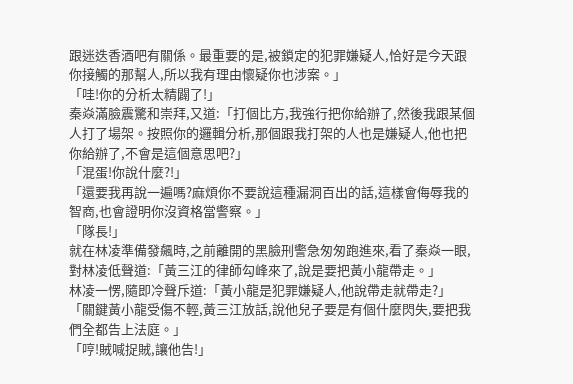跟迷迭香酒吧有關係。最重要的是,被鎖定的犯罪嫌疑人,恰好是今天跟你接觸的那幫人,所以我有理由懷疑你也涉案。」
「哇!你的分析太精闢了!」
秦焱滿臉震驚和崇拜,又道:「打個比方,我強行把你給辦了,然後我跟某個人打了場架。按照你的邏輯分析,那個跟我打架的人也是嫌疑人,他也把你給辦了,不會是這個意思吧?」
「混蛋!你說什麼?!」
「還要我再說一遍嗎?麻煩你不要說這種漏洞百出的話,這樣會侮辱我的智商,也會證明你沒資格當警察。」
「隊長!」
就在林凌準備發飆時,之前離開的黑臉刑警急匆匆跑進來,看了秦焱一眼,對林凌低聲道:「黃三江的律師勾峰來了,說是要把黃小龍帶走。」
林凌一愣,隨即冷聲斥道:「黃小龍是犯罪嫌疑人,他說帶走就帶走?」
「關鍵黃小龍受傷不輕,黃三江放話,說他兒子要是有個什麼閃失,要把我們全都告上法庭。」
「哼!賊喊捉賊,讓他告!」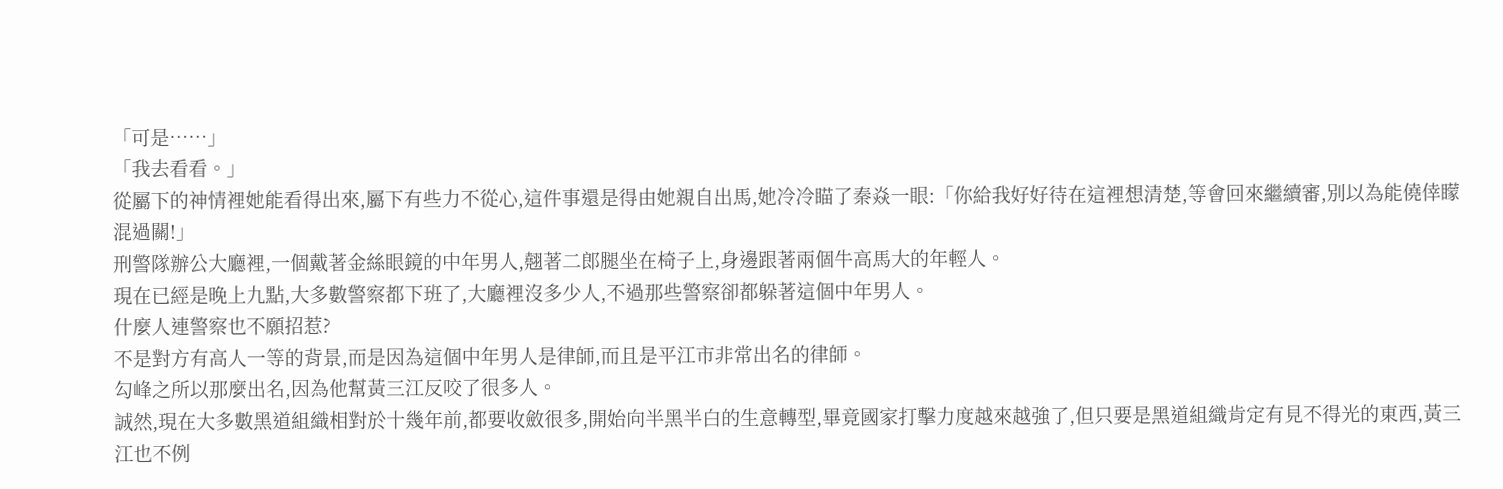「可是……」
「我去看看。」
從屬下的神情裡她能看得出來,屬下有些力不從心,這件事還是得由她親自出馬,她冷冷瞄了秦焱一眼:「你給我好好待在這裡想清楚,等會回來繼續審,別以為能僥倖矇混過關!」
刑警隊辦公大廳裡,一個戴著金絲眼鏡的中年男人,翹著二郎腿坐在椅子上,身邊跟著兩個牛高馬大的年輕人。
現在已經是晚上九點,大多數警察都下班了,大廳裡沒多少人,不過那些警察卻都躲著這個中年男人。
什麼人連警察也不願招惹?
不是對方有高人一等的背景,而是因為這個中年男人是律師,而且是平江市非常出名的律師。
勾峰之所以那麼出名,因為他幫黃三江反咬了很多人。
誠然,現在大多數黑道組織相對於十幾年前,都要收斂很多,開始向半黑半白的生意轉型,畢竟國家打擊力度越來越強了,但只要是黑道組織肯定有見不得光的東西,黃三江也不例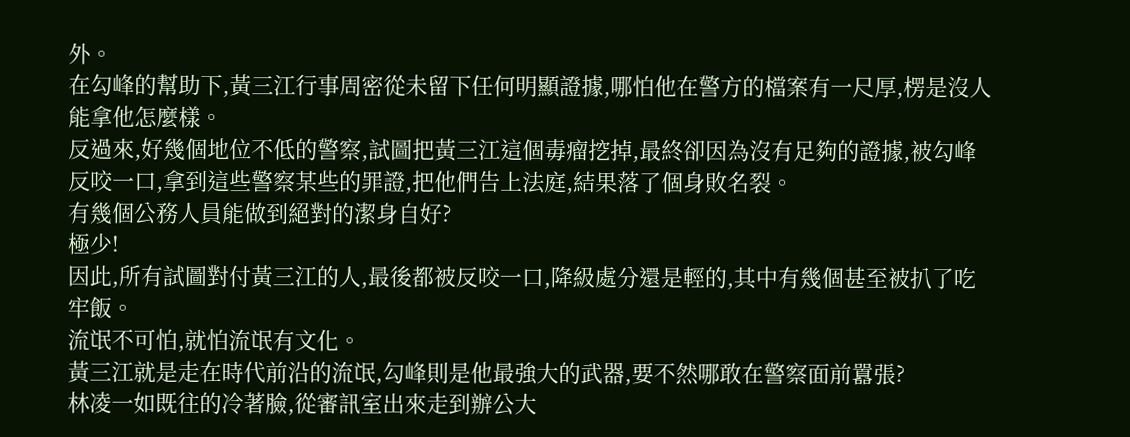外。
在勾峰的幫助下,黃三江行事周密從未留下任何明顯證據,哪怕他在警方的檔案有一尺厚,楞是沒人能拿他怎麼樣。
反過來,好幾個地位不低的警察,試圖把黃三江這個毒瘤挖掉,最終卻因為沒有足夠的證據,被勾峰反咬一口,拿到這些警察某些的罪證,把他們告上法庭,結果落了個身敗名裂。
有幾個公務人員能做到絕對的潔身自好?
極少!
因此,所有試圖對付黃三江的人,最後都被反咬一口,降級處分還是輕的,其中有幾個甚至被扒了吃牢飯。
流氓不可怕,就怕流氓有文化。
黃三江就是走在時代前沿的流氓,勾峰則是他最強大的武器,要不然哪敢在警察面前囂張?
林凌一如既往的冷著臉,從審訊室出來走到辦公大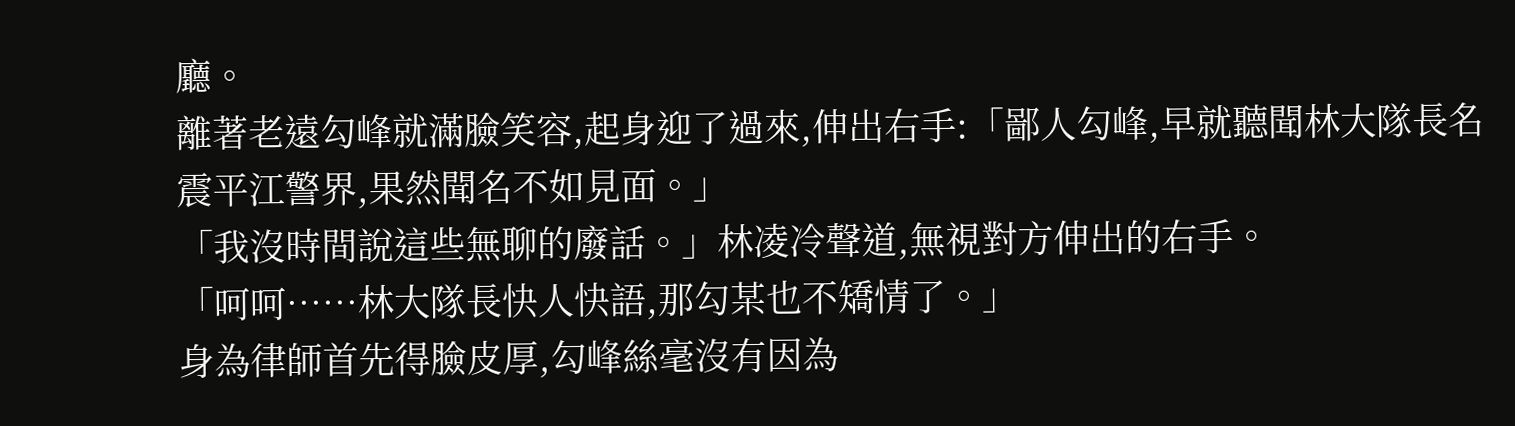廳。
離著老遠勾峰就滿臉笑容,起身迎了過來,伸出右手:「鄙人勾峰,早就聽聞林大隊長名震平江警界,果然聞名不如見面。」
「我沒時間說這些無聊的廢話。」林凌冷聲道,無視對方伸出的右手。
「呵呵……林大隊長快人快語,那勾某也不矯情了。」
身為律師首先得臉皮厚,勾峰絲毫沒有因為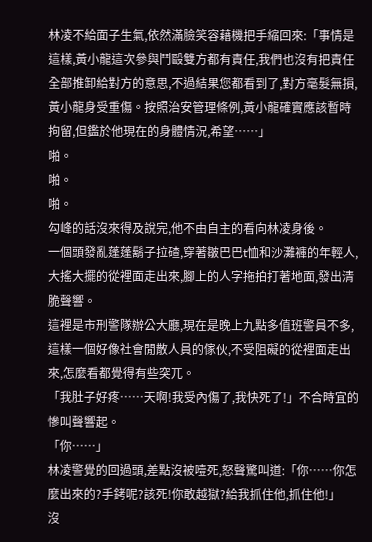林凌不給面子生氣,依然滿臉笑容藉機把手縮回來:「事情是這樣,黃小龍這次參與鬥毆雙方都有責任,我們也沒有把責任全部推卸給對方的意思,不過結果您都看到了,對方毫髮無損,黃小龍身受重傷。按照治安管理條例,黃小龍確實應該暫時拘留,但鑑於他現在的身體情況,希望……」
啪。
啪。
啪。
勾峰的話沒來得及說完,他不由自主的看向林凌身後。
一個頭發亂蓬蓬鬍子拉碴,穿著皺巴巴t恤和沙灘褲的年輕人,大搖大擺的從裡面走出來,腳上的人字拖拍打著地面,發出清脆聲響。
這裡是市刑警隊辦公大廳,現在是晚上九點多值班警員不多,這樣一個好像社會閒散人員的傢伙,不受阻礙的從裡面走出來,怎麼看都覺得有些突兀。
「我肚子好疼……天啊!我受內傷了,我快死了!」不合時宜的慘叫聲響起。
「你……」
林凌警覺的回過頭,差點沒被噎死,怒聲驚叫道:「你……你怎麼出來的?手銬呢?該死!你敢越獄?給我抓住他,抓住他!」
沒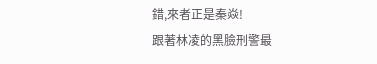錯,來者正是秦焱!
跟著林凌的黑臉刑警最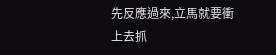先反應過來,立馬就要衝上去抓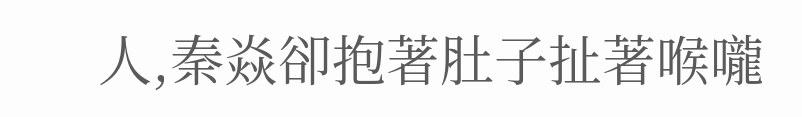人,秦焱卻抱著肚子扯著喉嚨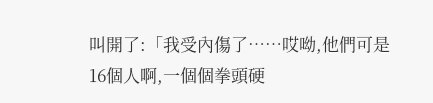叫開了:「我受內傷了……哎呦,他們可是16個人啊,一個個拳頭硬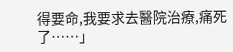得要命,我要求去醫院治療,痛死了……」